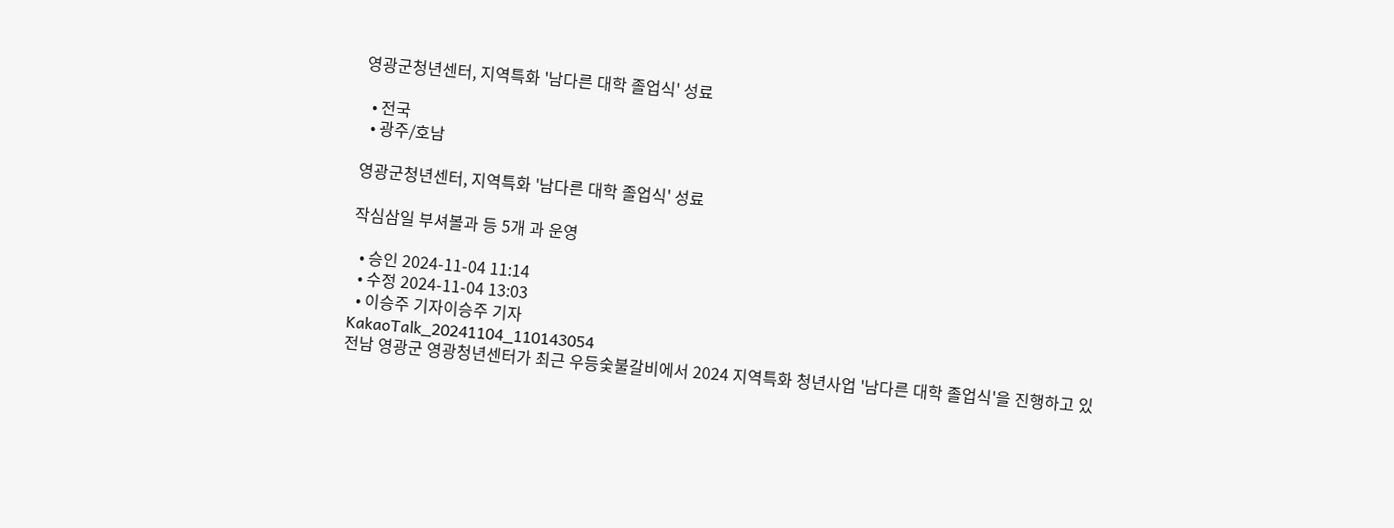영광군청년센터, 지역특화 '남다른 대학 졸업식' 성료

  • 전국
  • 광주/호남

영광군청년센터, 지역특화 '남다른 대학 졸업식' 성료

작심삼일 부셔볼과 등 5개 과 운영

  • 승인 2024-11-04 11:14
  • 수정 2024-11-04 13:03
  • 이승주 기자이승주 기자
KakaoTalk_20241104_110143054
전남 영광군 영광청년센터가 최근 우등숯불갈비에서 2024 지역특화 청년사업 '남다른 대학 졸업식'을 진행하고 있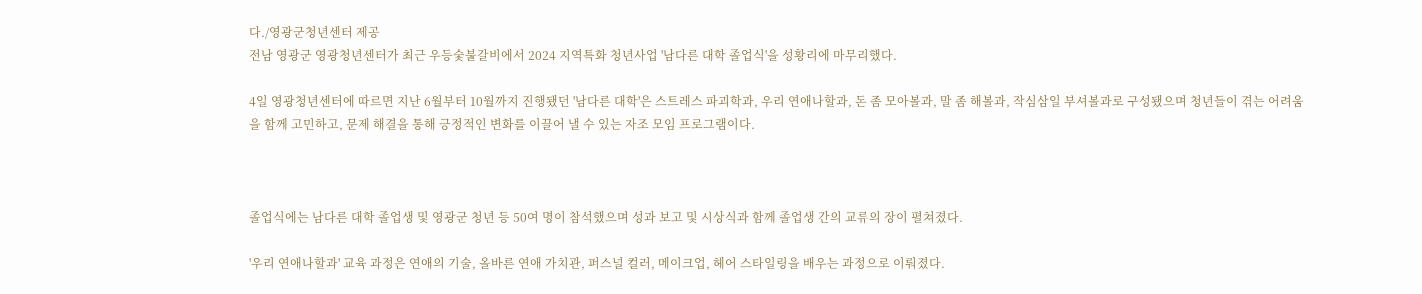다./영광군청년센터 제공
전남 영광군 영광청년센터가 최근 우등숯불갈비에서 2024 지역특화 청년사업 '남다른 대학 졸업식'을 성황리에 마무리했다.

4일 영광청년센터에 따르면 지난 6월부터 10월까지 진행됐던 '남다른 대학'은 스트레스 파괴학과, 우리 연애나할과, 돈 좀 모아볼과, 말 좀 해볼과, 작심삼일 부셔볼과로 구성됐으며 청년들이 겪는 어려움을 함께 고민하고, 문제 해결을 통해 긍정적인 변화를 이끌어 낼 수 있는 자조 모임 프로그램이다.



졸업식에는 남다른 대학 졸업생 및 영광군 청년 등 50여 명이 참석했으며 성과 보고 및 시상식과 함께 졸업생 간의 교류의 장이 펼쳐졌다.

'우리 연애나할과' 교육 과정은 연애의 기술, 올바른 연애 가치관, 퍼스널 컬러, 메이크업, 헤어 스타일링을 배우는 과정으로 이뤄졌다.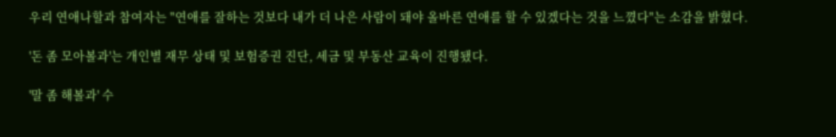우리 연애나할과 참여자는 "연애를 잘하는 것보다 내가 더 나은 사람이 돼야 올바른 연애를 할 수 있겠다는 것을 느꼈다"는 소감을 밝혔다.

'돈 좀 모아볼과'는 개인별 재무 상태 및 보험증권 진단, 세금 및 부동산 교육이 진행됐다.

'말 좀 해볼과' 수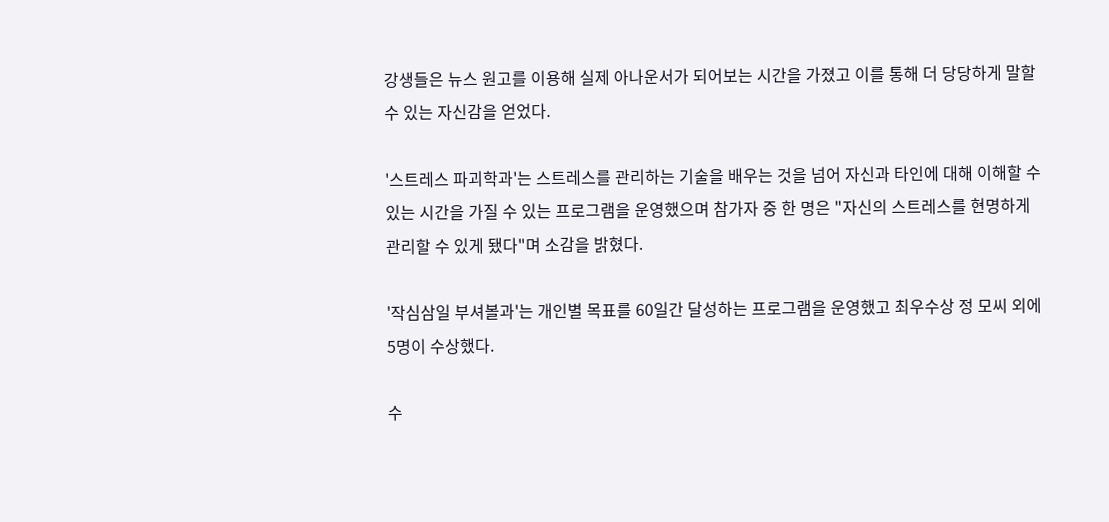강생들은 뉴스 원고를 이용해 실제 아나운서가 되어보는 시간을 가졌고 이를 통해 더 당당하게 말할 수 있는 자신감을 얻었다.

'스트레스 파괴학과'는 스트레스를 관리하는 기술을 배우는 것을 넘어 자신과 타인에 대해 이해할 수 있는 시간을 가질 수 있는 프로그램을 운영했으며 참가자 중 한 명은 "자신의 스트레스를 현명하게 관리할 수 있게 됐다"며 소감을 밝혔다.

'작심삼일 부셔볼과'는 개인별 목표를 60일간 달성하는 프로그램을 운영했고 최우수상 정 모씨 외에 5명이 수상했다.

수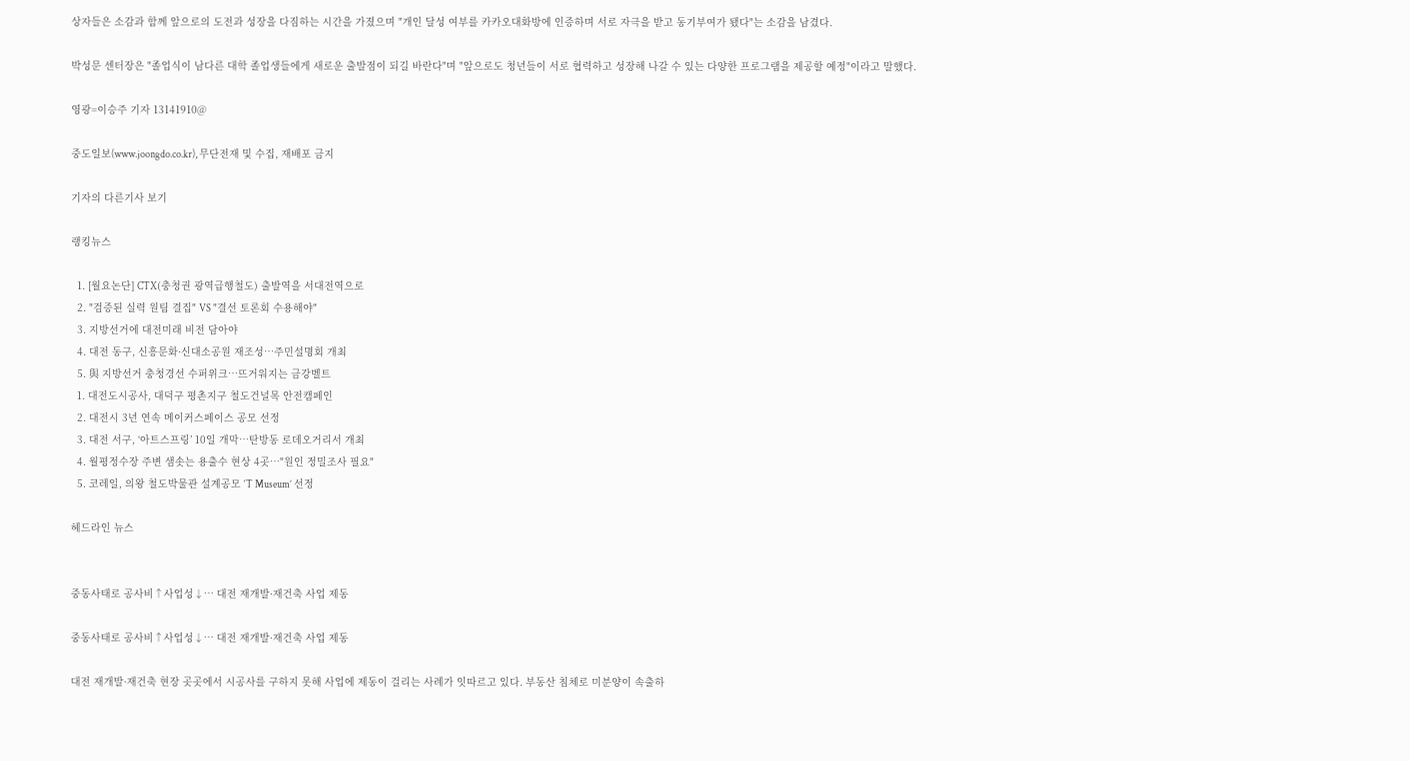상자들은 소감과 함께 앞으로의 도전과 성장을 다짐하는 시간을 가졌으며 "개인 달성 여부를 카카오대화방에 인증하며 서로 자극을 받고 동기부여가 됐다"는 소감을 남겼다.

박성문 센터장은 "졸업식이 남다른 대학 졸업생들에게 새로운 출발점이 되길 바란다"며 "앞으로도 청년들이 서로 협력하고 성장해 나갈 수 있는 다양한 프로그램을 제공할 예정"이라고 말했다.

영광=이승주 기자 13141910@

중도일보(www.joongdo.co.kr), 무단전재 및 수집, 재배포 금지

기자의 다른기사 보기

랭킹뉴스

  1. [월요논단] CTX(충청권 광역급행철도) 출발역을 서대전역으로
  2. "검증된 실력 원팀 결집" VS "결선 토론회 수용해야"
  3. 지방선거에 대전미래 비전 담아야
  4. 대전 동구, 신흥문화·신대소공원 재조성…주민설명회 개최
  5. 與 지방선거 충청경선 수퍼위크…뜨거워지는 금강벨트
  1. 대전도시공사, 대덕구 평촌지구 철도건널목 안전캠페인
  2. 대전시 3년 연속 메이커스페이스 공모 선정
  3. 대전 서구, ‘아트스프링’ 10일 개막…탄방동 로데오거리서 개최
  4. 월평정수장 주변 샘솟는 용출수 현상 4곳…"원인 정밀조사 필요"
  5. 코레일, 의왕 철도박물관 설계공모 ‘T Museum’ 선정

헤드라인 뉴스


중동사태로 공사비↑사업성↓… 대전 재개발·재건축 사업 제동

중동사태로 공사비↑사업성↓… 대전 재개발·재건축 사업 제동

대전 재개발·재건축 현장 곳곳에서 시공사를 구하지 못해 사업에 제동이 걸리는 사례가 잇따르고 있다. 부동산 침체로 미분양이 속출하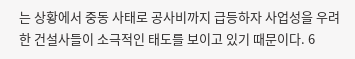는 상황에서 중동 사태로 공사비까지 급등하자 사업성을 우려한 건설사들이 소극적인 태도를 보이고 있기 때문이다. 6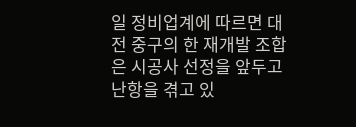일 정비업계에 따르면 대전 중구의 한 재개발 조합은 시공사 선정을 앞두고 난항을 겪고 있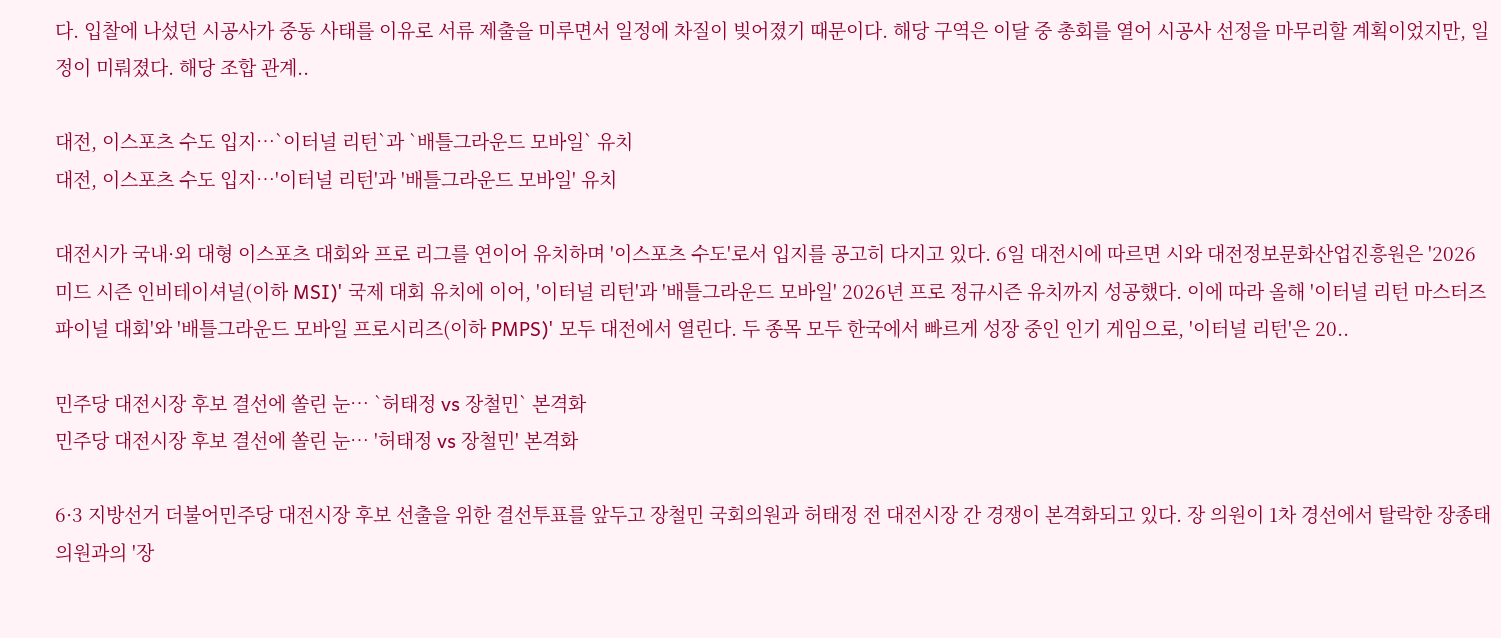다. 입찰에 나섰던 시공사가 중동 사태를 이유로 서류 제출을 미루면서 일정에 차질이 빚어졌기 때문이다. 해당 구역은 이달 중 총회를 열어 시공사 선정을 마무리할 계획이었지만, 일정이 미뤄졌다. 해당 조합 관계..

대전, 이스포츠 수도 입지…`이터널 리턴`과 `배틀그라운드 모바일` 유치
대전, 이스포츠 수도 입지…'이터널 리턴'과 '배틀그라운드 모바일' 유치

대전시가 국내·외 대형 이스포츠 대회와 프로 리그를 연이어 유치하며 '이스포츠 수도'로서 입지를 공고히 다지고 있다. 6일 대전시에 따르면 시와 대전정보문화산업진흥원은 '2026 미드 시즌 인비테이셔널(이하 MSI)' 국제 대회 유치에 이어, '이터널 리턴'과 '배틀그라운드 모바일' 2026년 프로 정규시즌 유치까지 성공했다. 이에 따라 올해 '이터널 리턴 마스터즈 파이널 대회'와 '배틀그라운드 모바일 프로시리즈(이하 PMPS)' 모두 대전에서 열린다. 두 종목 모두 한국에서 빠르게 성장 중인 인기 게임으로, '이터널 리턴'은 20..

민주당 대전시장 후보 결선에 쏠린 눈… `허태정 vs 장철민` 본격화
민주당 대전시장 후보 결선에 쏠린 눈… '허태정 vs 장철민' 본격화

6·3 지방선거 더불어민주당 대전시장 후보 선출을 위한 결선투표를 앞두고 장철민 국회의원과 허태정 전 대전시장 간 경쟁이 본격화되고 있다. 장 의원이 1차 경선에서 탈락한 장종태 의원과의 '장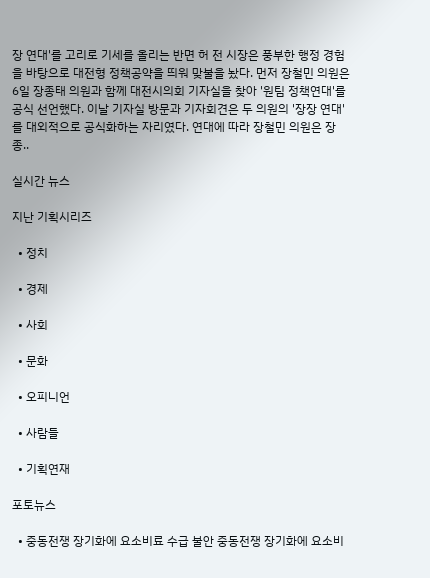장 연대'를 고리로 기세를 올리는 반면 허 전 시장은 풍부한 행정 경험을 바탕으로 대전형 정책공약을 띄워 맞불을 놨다. 먼저 장철민 의원은 6일 장종태 의원과 함께 대전시의회 기자실을 찾아 '원팀 정책연대'를 공식 선언했다. 이날 기자실 방문과 기자회견은 두 의원의 '장장 연대'를 대외적으로 공식화하는 자리였다. 연대에 따라 장철민 의원은 장종..

실시간 뉴스

지난 기획시리즈

  • 정치

  • 경제

  • 사회

  • 문화

  • 오피니언

  • 사람들

  • 기획연재

포토뉴스

  • 중동전쟁 장기화에 요소비료 수급 불안 중동전쟁 장기화에 요소비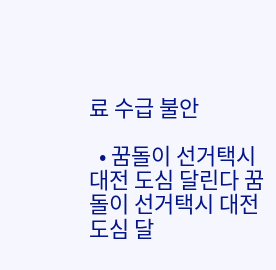료 수급 불안

  • 꿈돌이 선거택시 대전 도심 달린다 꿈돌이 선거택시 대전 도심 달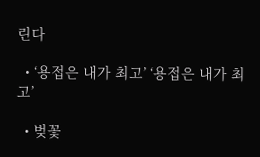린다

  • ‘용접은 내가 최고’ ‘용접은 내가 최고’

  • 벚꽃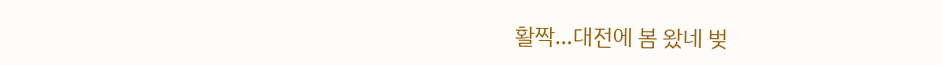활짝…대전에 봄 왔네 벚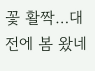꽃 활짝…대전에 봄 왔네